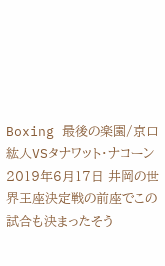Boxing 最後の楽園/京口紘人VSタナワット・ナコーン 2019年6月17日 井岡の世界王座決定戦の前座でこの試合も決まったそう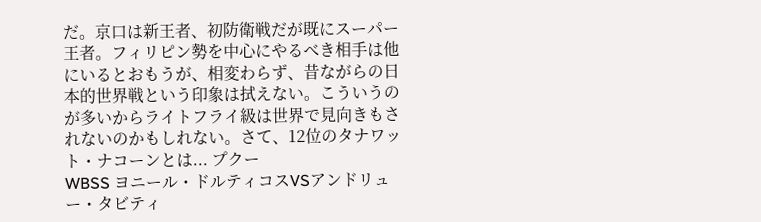だ。京口は新王者、初防衛戦だが既にスーパー王者。フィリピン勢を中心にやるべき相手は他にいるとおもうが、相変わらず、昔ながらの日本的世界戦という印象は拭えない。こういうのが多いからライトフライ級は世界で見向きもされないのかもしれない。さて、12位のタナワット・ナコーンとは... プクー
WBSS ヨニール・ドルティコスVSアンドリュー・タビティ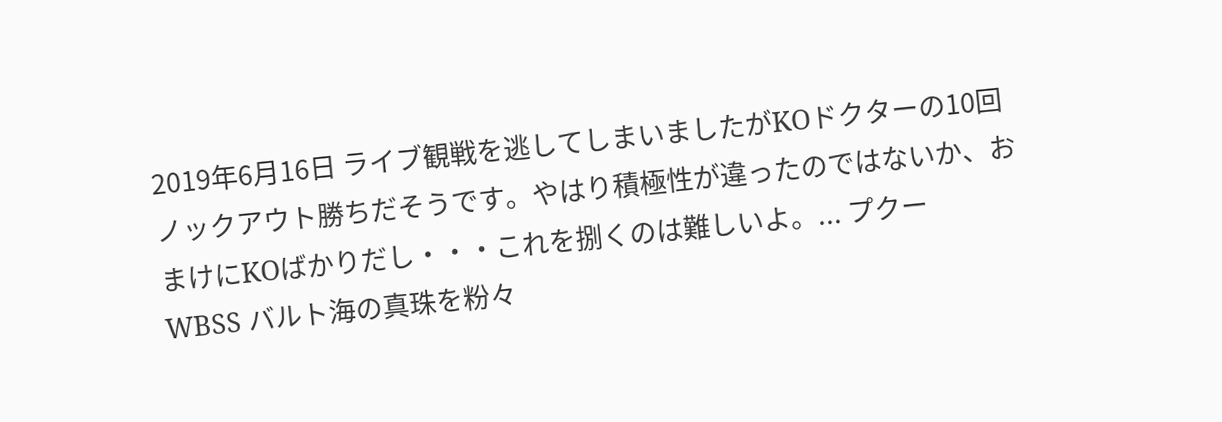2019年6月16日 ライブ観戦を逃してしまいましたがKOドクターの10回ノックアウト勝ちだそうです。やはり積極性が違ったのではないか、おまけにKOばかりだし・・・これを捌くのは難しいよ。... プクー
WBSS バルト海の真珠を粉々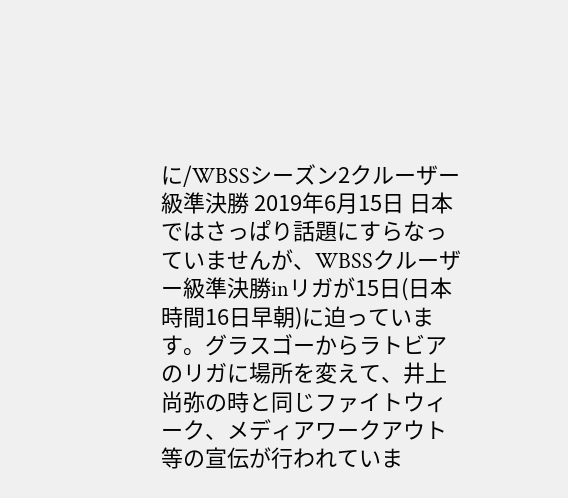に/WBSSシーズン2クルーザー級準決勝 2019年6月15日 日本ではさっぱり話題にすらなっていませんが、WBSSクルーザー級準決勝inリガが15日(日本時間16日早朝)に迫っています。グラスゴーからラトビアのリガに場所を変えて、井上尚弥の時と同じファイトウィーク、メディアワークアウト等の宣伝が行われていま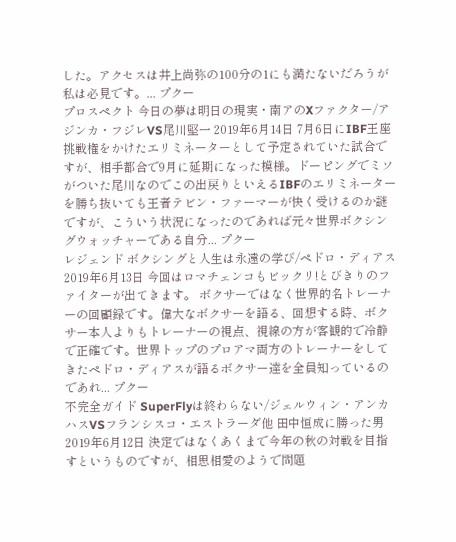した。アクセスは井上尚弥の100分の1にも満たないだろうが私は必見です。... プクー
プロスペクト 今日の夢は明日の現実・南アのXファクター/アジンカ・フジレVS尾川堅一 2019年6月14日 7月6日にIBF王座挑戦権をかけたエリミネーターとして予定されていた試合ですが、相手都合で9月に延期になった模様。ドーピングでミソがついた尾川なのでこの出戻りといえるIBFのエリミネーターを勝ち抜いても王者テビン・ファーマーが快く受けるのか謎ですが、こういう状況になったのであれば元々世界ボクシングウォッチャーである自分... プクー
レジェンド ボクシングと人生は永遠の学び/ペドロ・ディアス 2019年6月13日 今回はロマチェンコもビックリ!とびきりのファイターが出てきます。 ボクサーではなく世界的名トレーナーの回顧録です。偉大なボクサーを語る、回想する時、ボクサー本人よりもトレーナーの視点、視線の方が客観的で冷静で正確です。世界トップのプロアマ両方のトレーナーをしてきたペドロ・ディアスが語るボクサー達を全員知っているのであれ... プクー
不完全ガイド SuperFlyは終わらない/ジェルウィン・アンカハスVSフランシスコ・エストラーダ他 田中恒成に勝った男 2019年6月12日 決定ではなくあくまで今年の秋の対戦を目指すというものですが、相思相愛のようで問題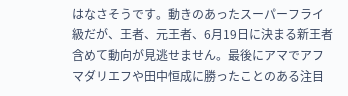はなさそうです。動きのあったスーパーフライ級だが、王者、元王者、6月19日に決まる新王者含めて動向が見逃せません。最後にアマでアフマダリエフや田中恒成に勝ったことのある注目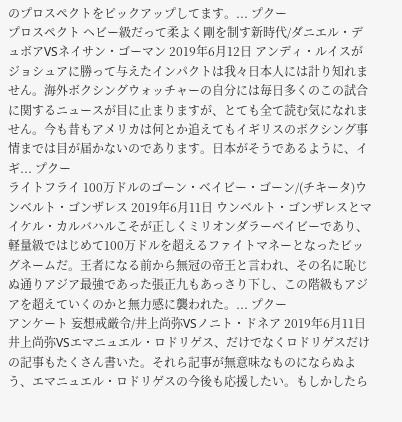のプロスペクトをピックアップしてます。... プクー
プロスペクト ヘビー級だって柔よく剛を制す新時代/ダニエル・デュボアVSネイサン・ゴーマン 2019年6月12日 アンディ・ルイスがジョシュアに勝って与えたインパクトは我々日本人には計り知れません。海外ボクシングウォッチャーの自分には毎日多くのこの試合に関するニュースが目に止まりますが、とても全て読む気になれません。今も昔もアメリカは何とか追えてもイギリスのボクシング事情までは目が届かないのであります。日本がそうであるように、イギ... プクー
ライトフライ 100万ドルのゴーン・ベイビー・ゴーン/(チキータ)ウンベルト・ゴンザレス 2019年6月11日 ウンベルト・ゴンザレスとマイケル・カルバハルこそが正しくミリオンダラーベイビーであり、軽量級ではじめて100万ドルを超えるファイトマネーとなったビッグネームだ。王者になる前から無冠の帝王と言われ、その名に恥じぬ通りアジア最強であった張正九もあっさり下し、この階級もアジアを超えていくのかと無力感に襲われた。... プクー
アンケート 妄想戒厳令/井上尚弥VSノニト・ドネア 2019年6月11日 井上尚弥VSエマニュエル・ロドリゲス、だけでなくロドリゲスだけの記事もたくさん書いた。それら記事が無意味なものにならぬよう、エマニュエル・ロドリゲスの今後も応援したい。もしかしたら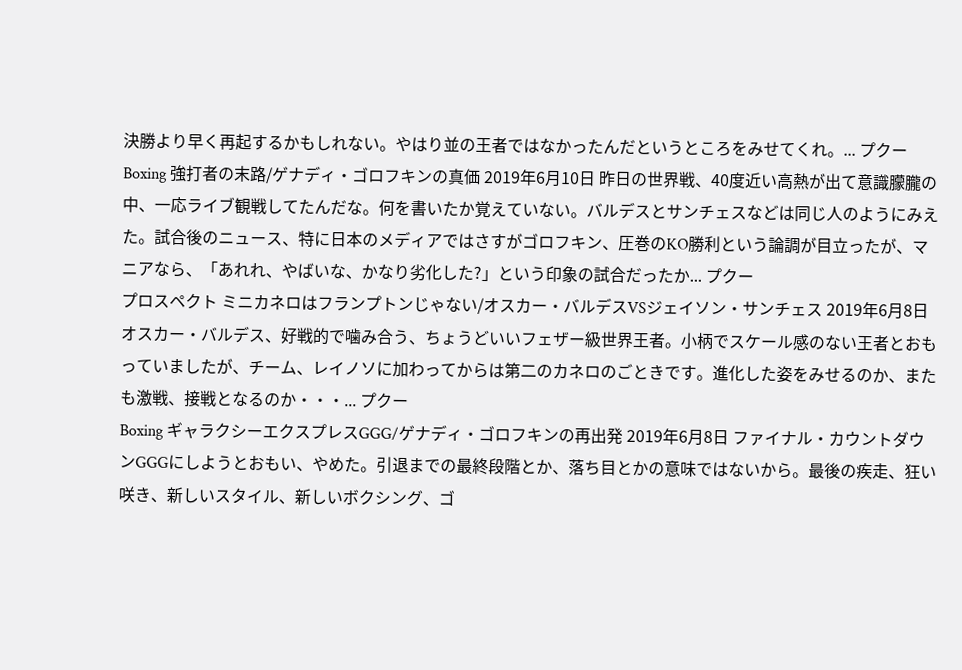決勝より早く再起するかもしれない。やはり並の王者ではなかったんだというところをみせてくれ。... プクー
Boxing 強打者の末路/ゲナディ・ゴロフキンの真価 2019年6月10日 昨日の世界戦、40度近い高熱が出て意識朦朧の中、一応ライブ観戦してたんだな。何を書いたか覚えていない。バルデスとサンチェスなどは同じ人のようにみえた。試合後のニュース、特に日本のメディアではさすがゴロフキン、圧巻のKO勝利という論調が目立ったが、マニアなら、「あれれ、やばいな、かなり劣化した?」という印象の試合だったか... プクー
プロスペクト ミニカネロはフランプトンじゃない/オスカー・バルデスVSジェイソン・サンチェス 2019年6月8日 オスカー・バルデス、好戦的で噛み合う、ちょうどいいフェザー級世界王者。小柄でスケール感のない王者とおもっていましたが、チーム、レイノソに加わってからは第二のカネロのごときです。進化した姿をみせるのか、またも激戦、接戦となるのか・・・... プクー
Boxing ギャラクシーエクスプレスGGG/ゲナディ・ゴロフキンの再出発 2019年6月8日 ファイナル・カウントダウンGGGにしようとおもい、やめた。引退までの最終段階とか、落ち目とかの意味ではないから。最後の疾走、狂い咲き、新しいスタイル、新しいボクシング、ゴ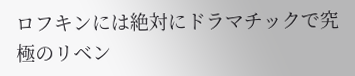ロフキンには絶対にドラマチックで究極のリベン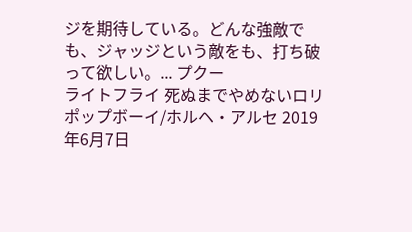ジを期待している。どんな強敵でも、ジャッジという敵をも、打ち破って欲しい。... プクー
ライトフライ 死ぬまでやめないロリポップボーイ/ホルヘ・アルセ 2019年6月7日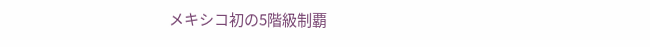メキシコ初の5階級制覇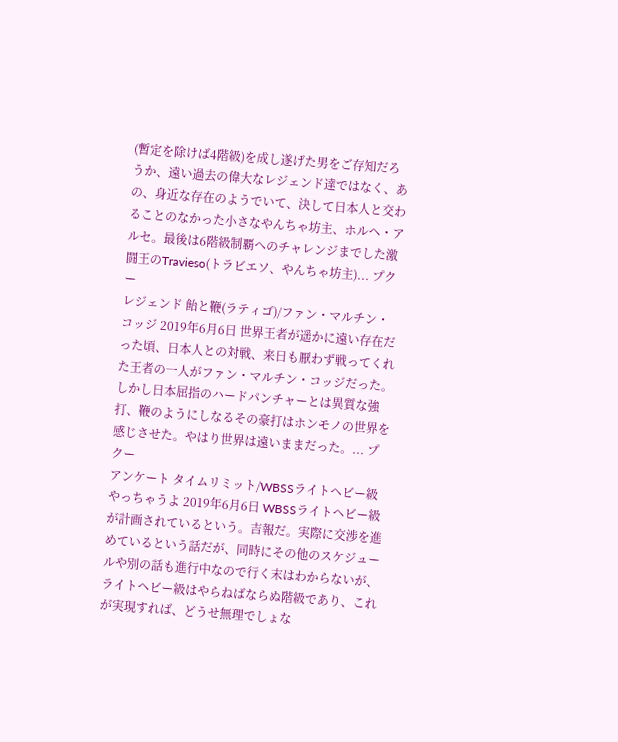(暫定を除けば4階級)を成し遂げた男をご存知だろうか、遠い過去の偉大なレジェンド達ではなく、あの、身近な存在のようでいて、決して日本人と交わることのなかった小さなやんちゃ坊主、ホルヘ・アルセ。最後は6階級制覇へのチャレンジまでした激闘王のTravieso(トラビエソ、やんちゃ坊主)... プクー
レジェンド 飴と鞭(ラティゴ)/ファン・マルチン・コッジ 2019年6月6日 世界王者が遥かに遠い存在だった頃、日本人との対戦、来日も厭わず戦ってくれた王者の一人がファン・マルチン・コッジだった。しかし日本屈指のハードパンチャーとは異質な強打、鞭のようにしなるその豪打はホンモノの世界を感じさせた。やはり世界は遠いままだった。... プクー
アンケート タイムリミット/WBSSライトヘビー級やっちゃうよ 2019年6月6日 WBSSライトヘビー級が計画されているという。吉報だ。実際に交渉を進めているという話だが、同時にその他のスケジュールや別の話も進行中なので行く末はわからないが、ライトヘビー級はやらねばならぬ階級であり、これが実現すれば、どうせ無理でしょな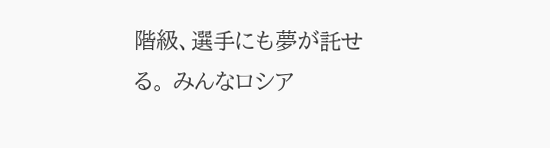階級、選手にも夢が託せる。 みんなロシア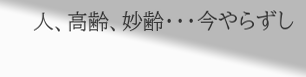人、高齢、妙齢・・・今やらずし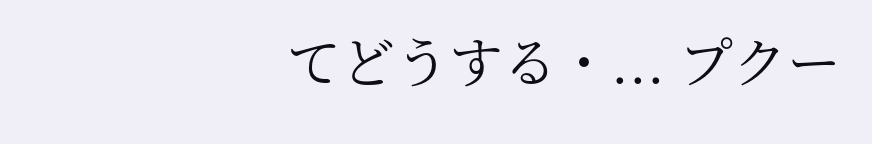てどうする・... プクー